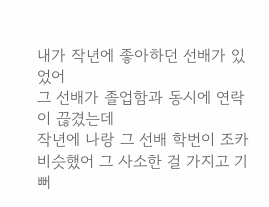내가 작년에 좋아하던 선배가 있었어
그 선배가 졸업함과 동시에 연락이 끊겼는데
작년에 나랑 그 선배 학번이 조카 비슷했어 그 사소한 걸 가지고 기뻐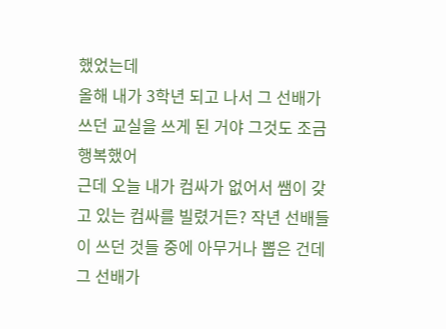했었는데
올해 내가 3학년 되고 나서 그 선배가 쓰던 교실을 쓰게 된 거야 그것도 조금 행복했어
근데 오늘 내가 컴싸가 없어서 쌤이 갖고 있는 컴싸를 빌렸거든? 작년 선배들이 쓰던 것들 중에 아무거나 뽑은 건데 그 선배가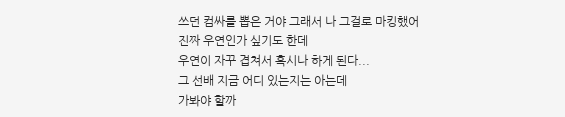쓰던 컴싸를 뽑은 거야 그래서 나 그걸로 마킹했어
진짜 우연인가 싶기도 한데
우연이 자꾸 겹쳐서 혹시나 하게 된다...
그 선배 지금 어디 있는지는 아는데
가봐야 할까